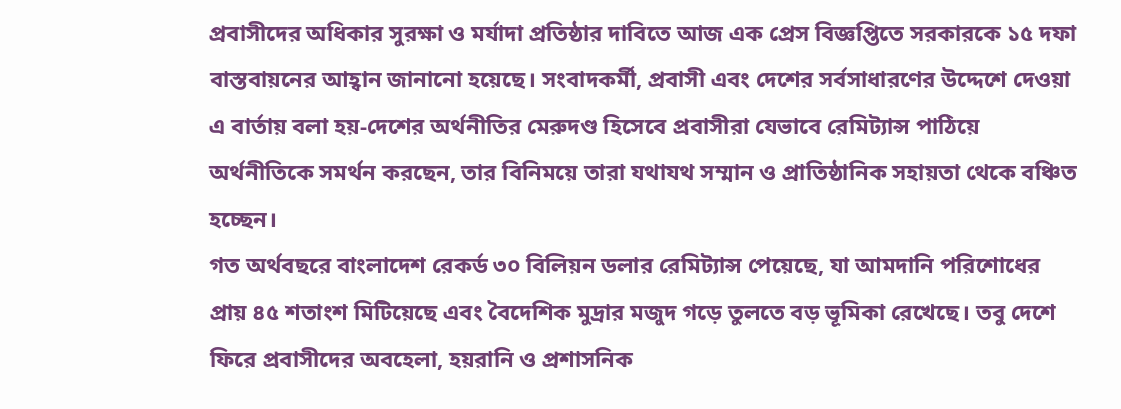প্রবাসীদের অধিকার সুরক্ষা ও মর্যাদা প্রতিষ্ঠার দাবিতে আজ এক প্রেস বিজ্ঞপ্তিতে সরকারকে ১৫ দফা বাস্তবায়নের আহ্বান জানানো হয়েছে। সংবাদকর্মী, প্রবাসী এবং দেশের সর্বসাধারণের উদ্দেশে দেওয়া এ বার্তায় বলা হয়-দেশের অর্থনীতির মেরুদণ্ড হিসেবে প্রবাসীরা যেভাবে রেমিট্যান্স পাঠিয়ে অর্থনীতিকে সমর্থন করছেন, তার বিনিময়ে তারা যথাযথ সম্মান ও প্রাতিষ্ঠানিক সহায়তা থেকে বঞ্চিত হচ্ছেন।
গত অর্থবছরে বাংলাদেশ রেকর্ড ৩০ বিলিয়ন ডলার রেমিট্যান্স পেয়েছে, যা আমদানি পরিশোধের প্রায় ৪৫ শতাংশ মিটিয়েছে এবং বৈদেশিক মুদ্রার মজুদ গড়ে তুলতে বড় ভূমিকা রেখেছে। তবু দেশে ফিরে প্রবাসীদের অবহেলা, হয়রানি ও প্রশাসনিক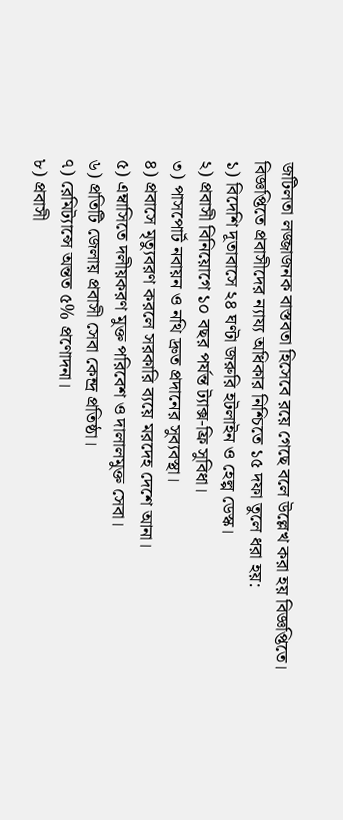জটিলতা লজ্জাজনক বাস্তবতা হিসেবে রয়ে গেছে বলে উল্লেখ করা হয় বিজ্ঞপ্তিতে।
বিজ্ঞপ্তিতে প্রবাসীদের ন্যায্য অধিকার নিশ্চিতে ১৫ দফা তুলে ধরা হয়:
১) বিদেশি দূতাবাসে ২৪ ঘণ্টা জরুরি হটলাইন ও হেল্প ডেস্ক।
২) প্রবাসী বিনিয়োগে ১০ বছর পর্যন্ত ট্যাক্স-ফ্রি সুবিধা।
৩) পাসপোর্ট নবায়ন ও নথি দ্রুত প্রদানের সুব্যবস্থা।
৪) প্রবাসে মৃত্যুবরণ করলে সরকারি ব্যয়ে মরদেহ দেশে আনা।
৫) এম্বাসিতে দলীয়করণ মুক্ত পরিবেশ ও দালালমুক্ত সেবা।
৬) প্রতিটি জেলায় প্রবাসী সেবা কেন্দ্র প্রতিষ্ঠা।
৭) রেমিট্যান্সে অন্তত ৫% প্রণোদনা।
৮) প্রবাসী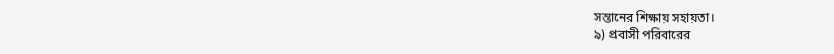সন্তানের শিক্ষায় সহায়তা।
৯) প্রবাসী পরিবারের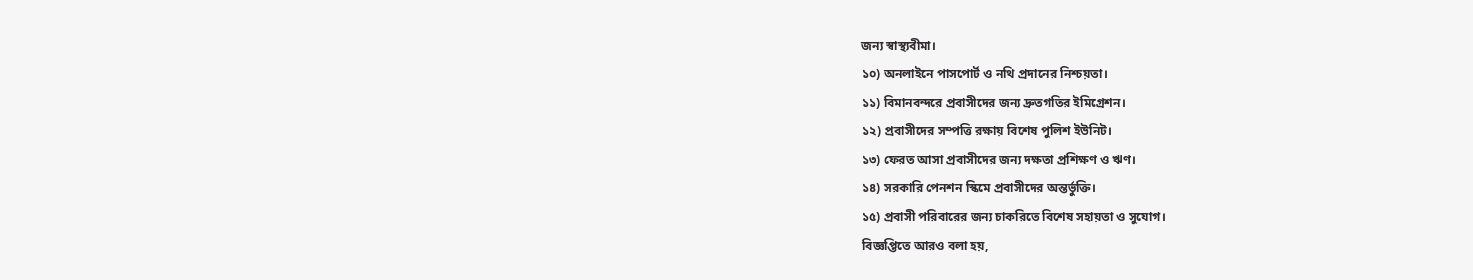জন্য স্বাস্থ্যবীমা।
১০) অনলাইনে পাসপোর্ট ও নথি প্রদানের নিশ্চয়তা।
১১) বিমানবন্দরে প্রবাসীদের জন্য দ্রুতগতির ইমিগ্রেশন।
১২) প্রবাসীদের সম্পত্তি রক্ষায় বিশেষ পুলিশ ইউনিট।
১৩) ফেরত আসা প্রবাসীদের জন্য দক্ষতা প্রশিক্ষণ ও ঋণ।
১৪) সরকারি পেনশন স্কিমে প্রবাসীদের অন্তর্ভুক্তি।
১৫) প্রবাসী পরিবারের জন্য চাকরিতে বিশেষ সহায়তা ও সুযোগ।
বিজ্ঞপ্তিতে আরও বলা হয়,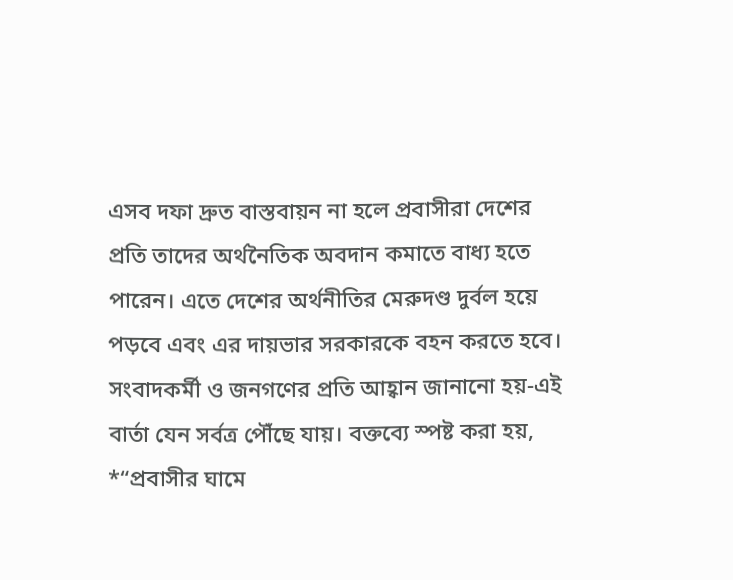এসব দফা দ্রুত বাস্তবায়ন না হলে প্রবাসীরা দেশের প্রতি তাদের অর্থনৈতিক অবদান কমাতে বাধ্য হতে পারেন। এতে দেশের অর্থনীতির মেরুদণ্ড দুর্বল হয়ে পড়বে এবং এর দায়ভার সরকারকে বহন করতে হবে।
সংবাদকর্মী ও জনগণের প্রতি আহ্বান জানানো হয়-এই বার্তা যেন সর্বত্র পৌঁছে যায়। বক্তব্যে স্পষ্ট করা হয়, *“প্রবাসীর ঘামে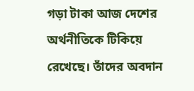গড়া টাকা আজ দেশের অর্থনীতিকে টিকিয়ে রেখেছে। তাঁদের অবদান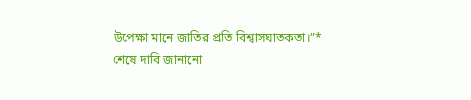উপেক্ষা মানে জাতির প্রতি বিশ্বাসঘাতকতা।”*
শেষে দাবি জানানো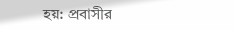হয়: প্রবাসীর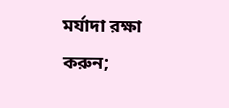মর্যাদা রক্ষা করুন;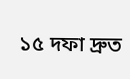১৫ দফা দ্রুত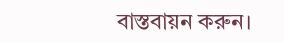বাস্তবায়ন করুন।